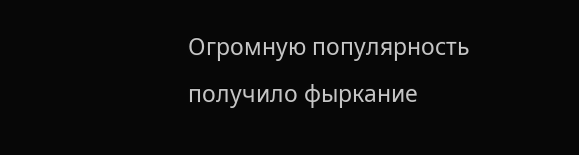Огромную популярность получило фыркание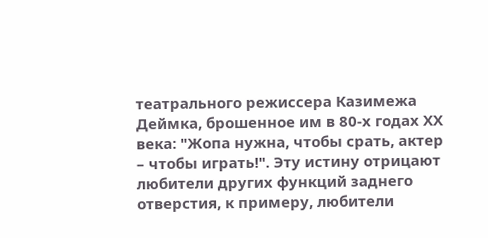театрального режиссера Казимежа Деймка, брошенное им в 80-х годах ХХ века: "Жопа нужна, чтобы срать, актер – чтобы играть!". Эту истину отрицают любители других функций заднего отверстия, к примеру, любители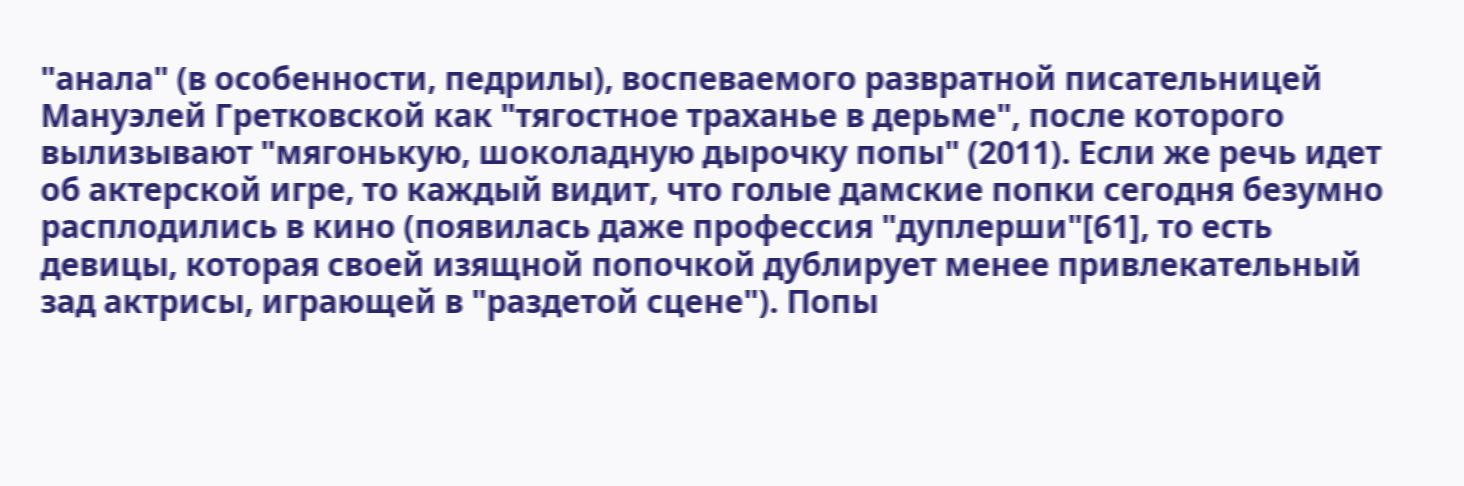"анала" (в особенности, педрилы), воспеваемого развратной писательницей Мануэлей Гретковской как "тягостное траханье в дерьме", после которого вылизывают "мягонькую, шоколадную дырочку попы" (2011). Если же речь идет об актерской игре, то каждый видит, что голые дамские попки сегодня безумно расплодились в кино (появилась даже профессия "дуплерши"[61], то есть девицы, которая своей изящной попочкой дублирует менее привлекательный зад актрисы, играющей в "раздетой сцене"). Попы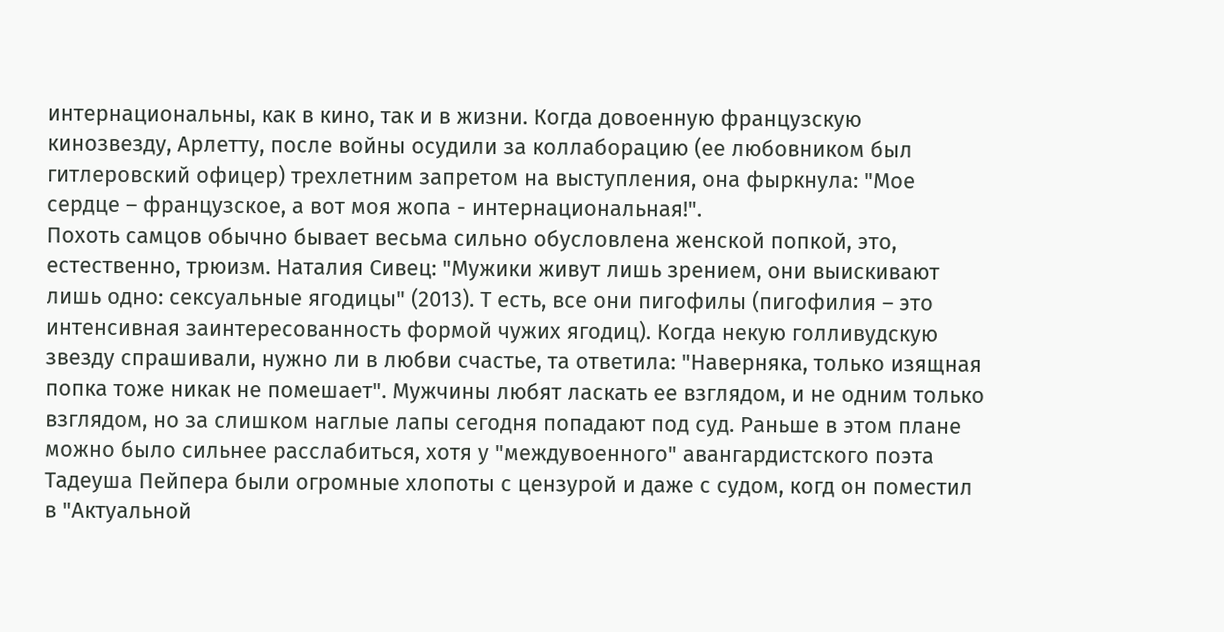интернациональны, как в кино, так и в жизни. Когда довоенную французскую кинозвезду, Арлетту, после войны осудили за коллаборацию (ее любовником был гитлеровский офицер) трехлетним запретом на выступления, она фыркнула: "Мое сердце – французское, а вот моя жопа - интернациональная!".
Похоть самцов обычно бывает весьма сильно обусловлена женской попкой, это, естественно, трюизм. Наталия Сивец: "Мужики живут лишь зрением, они выискивают лишь одно: сексуальные ягодицы" (2013). Т есть, все они пигофилы (пигофилия – это интенсивная заинтересованность формой чужих ягодиц). Когда некую голливудскую звезду спрашивали, нужно ли в любви счастье, та ответила: "Наверняка, только изящная попка тоже никак не помешает". Мужчины любят ласкать ее взглядом, и не одним только взглядом, но за слишком наглые лапы сегодня попадают под суд. Раньше в этом плане можно было сильнее расслабиться, хотя у "междувоенного" авангардистского поэта Тадеуша Пейпера были огромные хлопоты с цензурой и даже с судом, когд он поместил в "Актуальной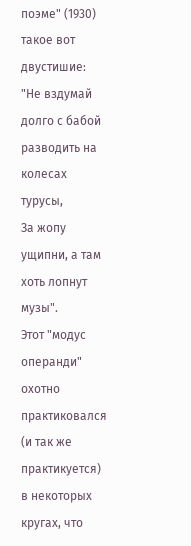поэме" (1930) такое вот двустишие:
"Не вздумай долго с бабой разводить на колесах турусы,
За жопу ущипни, а там хоть лопнут музы".
Этот "модус операнди" охотно практиковался (и так же практикуется) в некоторых кругах, что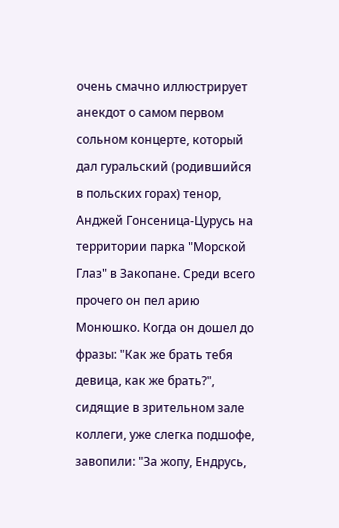очень смачно иллюстрирует анекдот о самом первом сольном концерте, который дал гуральский (родившийся в польских горах) тенор, Анджей Гонсеница-Цурусь на территории парка "Морской Глаз" в Закопане. Среди всего прочего он пел арию Монюшко. Когда он дошел до фразы: "Как же брать тебя девица, как же брать?", сидящие в зрительном зале коллеги, уже слегка подшофе, завопили: "За жопу, Ендрусь,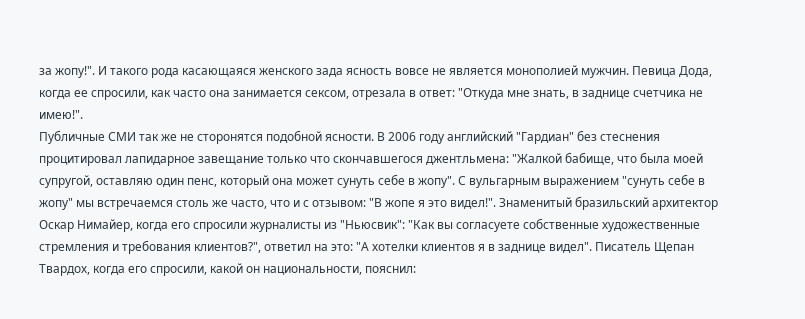за жопу!". И такого рода касающаяся женского зада ясность вовсе не является монополией мужчин. Певица Дода, когда ее спросили, как часто она занимается сексом, отрезала в ответ: "Откуда мне знать, в заднице счетчика не имею!".
Публичные СМИ так же не сторонятся подобной ясности. В 2006 году английский "Гардиан" без стеснения процитировал лапидарное завещание только что скончавшегося джентльмена: "Жалкой бабище, что была моей супругой, оставляю один пенс, который она может сунуть себе в жопу". С вульгарным выражением "сунуть себе в жопу" мы встречаемся столь же часто, что и с отзывом: "В жопе я это видел!". Знаменитый бразильский архитектор Оскар Нимайер, когда его спросили журналисты из "Ньюсвик": "Как вы согласуете собственные художественные стремления и требования клиентов?", ответил на это: "А хотелки клиентов я в заднице видел". Писатель Щепан Твардох, когда его спросили, какой он национальности, пояснил: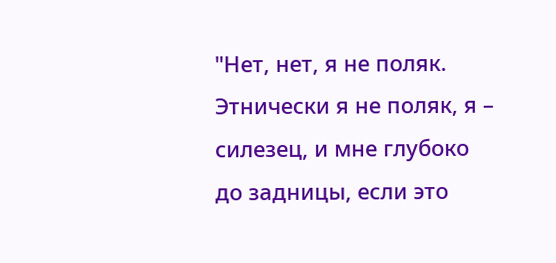"Нет, нет, я не поляк. Этнически я не поляк, я – силезец, и мне глубоко до задницы, если это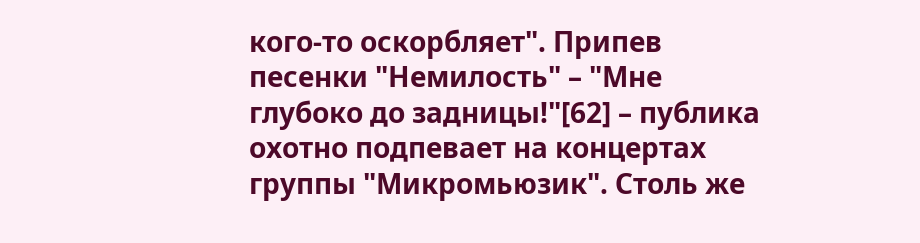кого-то оскорбляет". Припев песенки "Немилость" – "Мне глубоко до задницы!"[62] – публика охотно подпевает на концертах группы "Микромьюзик". Столь же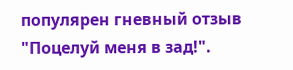популярен гневный отзыв "Поцелуй меня в зад!".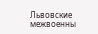Львовские межвоенны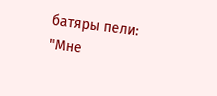батяры пели:
"Мне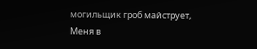могильщик гроб майструет,
Меня в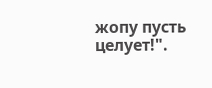жопу пусть целует!".